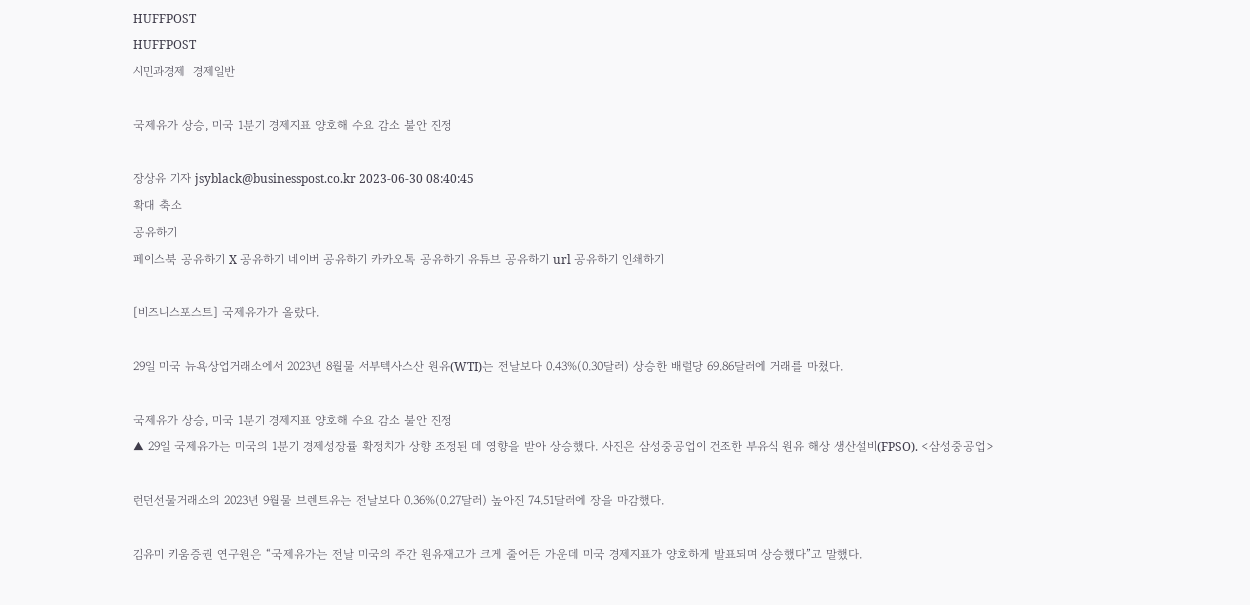HUFFPOST
HUFFPOST
시민과경제  경제일반

국제유가 상승, 미국 1분기 경제지표 양호해 수요 감소 불안 진정

장상유 기자 jsyblack@businesspost.co.kr 2023-06-30 08:40:45
확대 축소
공유하기
페이스북 공유하기 X 공유하기 네이버 공유하기 카카오톡 공유하기 유튜브 공유하기 url 공유하기 인쇄하기

[비즈니스포스트] 국제유가가 올랐다.

29일 미국 뉴욕상업거래소에서 2023년 8월물 서부텍사스산 원유(WTI)는 전날보다 0.43%(0.30달러) 상승한 배럴당 69.86달러에 거래를 마쳤다.

국제유가 상승, 미국 1분기 경제지표 양호해 수요 감소 불안 진정
▲ 29일 국제유가는 미국의 1분기 경제성장률 확정치가 상향 조정된 데 영향을 받아 상승했다. 사진은 삼성중공업이 건조한 부유식 원유 해상 생산설비(FPSO). <삼성중공업>

런던선물거래소의 2023년 9월물 브렌트유는 전날보다 0.36%(0.27달러) 높아진 74.51달러에 장을 마감했다.

김유미 키움증권 연구원은 “국제유가는 전날 미국의 주간 원유재고가 크게 줄어든 가운데 미국 경제지표가 양호하게 발표되며 상승했다”고 말했다.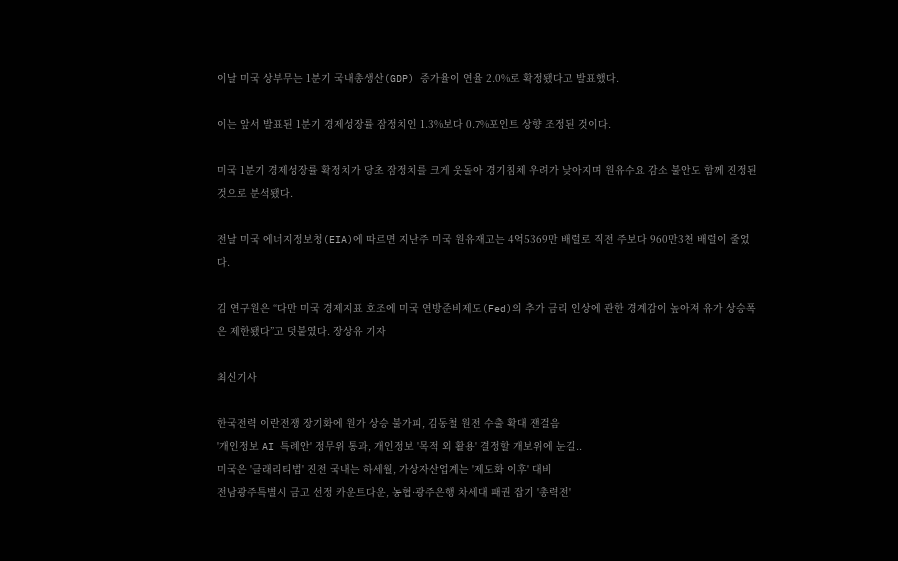이날 미국 상부무는 1분기 국내총생산(GDP) 증가율이 연율 2.0%로 확정됐다고 발표했다.

이는 앞서 발표된 1분기 경제성장률 잠정치인 1.3%보다 0.7%포인트 상향 조정된 것이다.

미국 1분기 경제성장률 확정치가 당초 잠정치를 크게 웃돌아 경기침체 우려가 낮아지며 원유수요 감소 불안도 함께 진정된 것으로 분석됐다.

전날 미국 에너지정보청(EIA)에 따르면 지난주 미국 원유재고는 4억5369만 배럴로 직전 주보다 960만3천 배럴이 줄었다.

김 연구원은 “다만 미국 경제지표 호조에 미국 연방준비제도(Fed)의 추가 금리 인상에 관한 경계감이 높아져 유가 상승폭은 제한됐다”고 덧붙였다. 장상유 기자

최신기사

한국전력 이란전쟁 장기화에 원가 상승 불가피, 김동철 원전 수출 확대 잰걸음
'개인정보 AI 특례안' 정무위 통과, 개인정보 '목적 외 활용' 결정할 개보위에 눈길..
미국은 '클래리티법' 진전 국내는 하세월, 가상자산업계는 '제도화 이후' 대비
전남광주특별시 금고 선정 카운트다운, 농협·광주은행 차세대 패권 잡기 '총력전'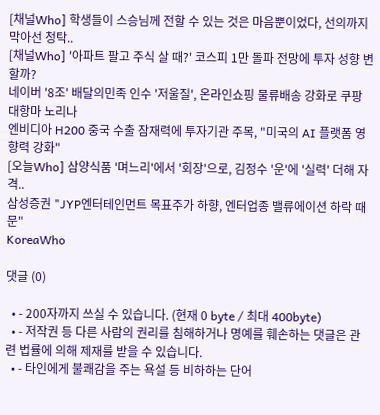[채널Who] 학생들이 스승님께 전할 수 있는 것은 마음뿐이었다, 선의까지 막아선 청탁..
[채널Who] '아파트 팔고 주식 살 때?' 코스피 1만 돌파 전망에 투자 성향 변할까?
네이버 '8조' 배달의민족 인수 '저울질', 온라인쇼핑 물류배송 강화로 쿠팡 대항마 노리나
엔비디아 H200 중국 수출 잠재력에 투자기관 주목, "미국의 AI 플랫폼 영향력 강화"
[오늘Who] 삼양식품 '며느리'에서 '회장'으로, 김정수 '운'에 '실력' 더해 자격..
삼성증권 "JYP엔터테인먼트 목표주가 하향, 엔터업종 밸류에이션 하락 때문"
KoreaWho

댓글 (0)

  • - 200자까지 쓰실 수 있습니다. (현재 0 byte / 최대 400byte)
  • - 저작권 등 다른 사람의 권리를 침해하거나 명예를 훼손하는 댓글은 관련 법률에 의해 제재를 받을 수 있습니다.
  • - 타인에게 불쾌감을 주는 욕설 등 비하하는 단어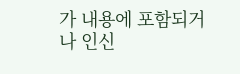가 내용에 포함되거나 인신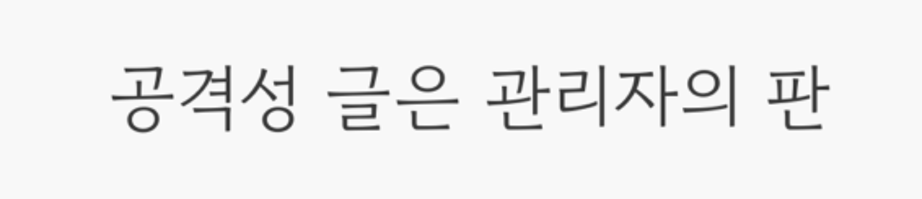공격성 글은 관리자의 판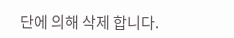단에 의해 삭제 합니다.